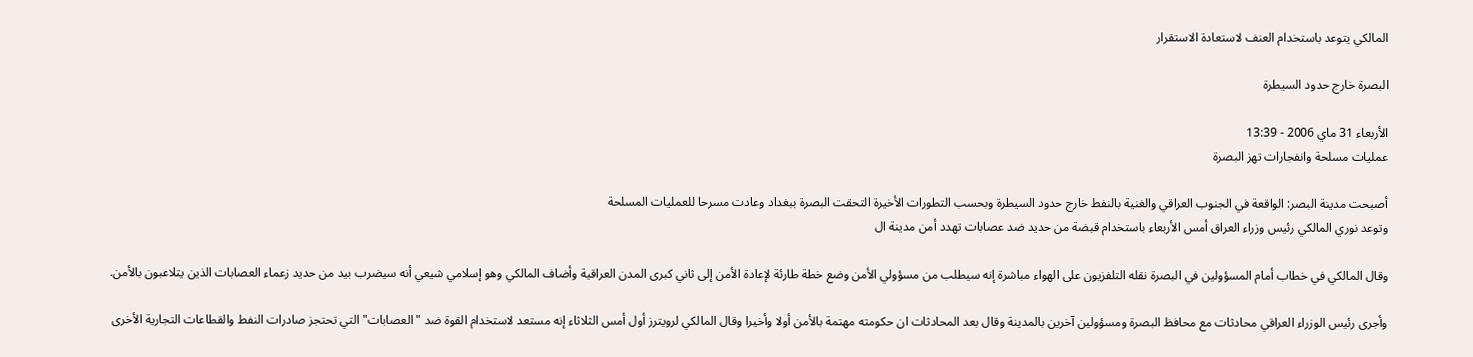المالكي يتوعد باستخدام العنف لاستعادة الاستقرار

البصرة خارج حدود السيطرة

الأربعاء 31 ماي 2006 - 13:39
عمليات مسلحة وانفجارات تهز البصرة

أصبحت مدينة البصر: الواقعة في الجنوب العراقي والغنية بالنفط خارج حدود السيطرة وبحسب التطورات الأخيرة التحقت البصرة ببغداد وعادت مسرحا للعمليات المسلحة
وتوعد نوري المالكي رئيس وزراء العراق أمس الأربعاء باستخدام قبضة من حديد ضد عصابات تهدد أمن مدينة ال

وقال المالكي في خطاب أمام المسؤولين في البصرة نقله التلفزيون على الهواء مباشرة إنه سيطلب من مسؤولي الأمن وضع خطة طارئة لإعادة الأمن إلى ثاني كبرى المدن العراقية وأضاف المالكي وهو إسلامي شيعي أنه سيضرب بيد من حديد زعماء العصابات الذين يتلاعبون بالأمن.

وأجرى رئيس الوزراء العراقي محادثات مع محافظ البصرة ومسؤولين آخرين بالمدينة وقال بعد المحادثات ان حكومته مهتمة بالأمن أولا وأخيرا وقال المالكي لرويترز أول أمس الثلاثاء إنه مستعد لاستخدام القوة ضد "العصابات" التي تحتجز صادرات النفط والقطاعات التجارية الأخرى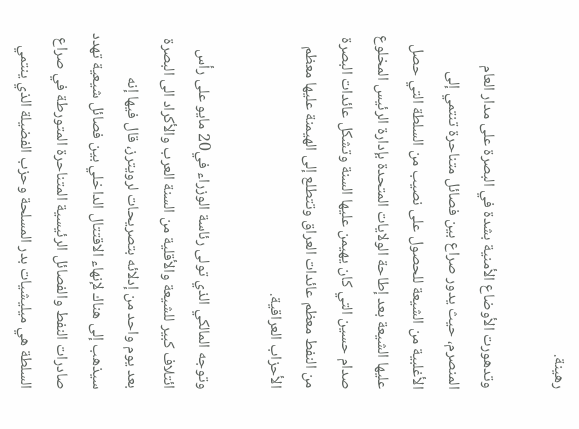رهينة.

وتدهورت الأوضاع الأمنية بشدة في البصرة على مدار العام المنصرم، حيث يدور صراع بين فصائل متناحرة تنتمي إلى الأغلبية من الشيعة للحصول على نصيب من السلطة التي حصل عليها الشيعة بعد إطاحة الولايات المتحدة بإدارة الرئيس المخلوع صدام حسين التي كان يهيمن عليها السنة وتشكل عائدات البصرة من النفط معظم عائدات العراق وتتطلع إلى الهيمنة عليها معظم الأحزاب العراقية.

وتوجه المالكي الذي تولى رئاسة الوزراء في20 مايو على رأس ائتلاف كبير للشيعة والأقلية من السنة العرب والأكراد الى البصرة بعد يوم واحد من إدلائه بتصريحات لرويترز، قال فيها إنه سيذهب إلى هناك لإنهاء الاقتتال الداخلي بين فصائل شيعية تهدد صادرات النفط والفصائل الرئيسية المتناحرة المتورطة في صراع السلطة هي ميليشيات بدر المسلحة وحزب الفضيلة الذي ينتمي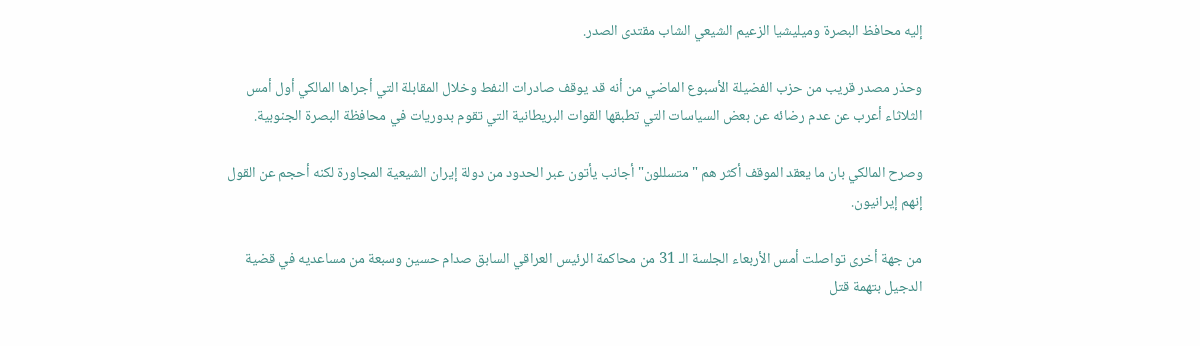إليه محافظ البصرة وميليشيا الزعيم الشيعي الشاب مقتدى الصدر.

وحذر مصدر قريب من حزب الفضيلة الأسبوع الماضي من أنه قد يوقف صادرات النفط وخلال المقابلة التي أجراها المالكي أول أمس الثلاثاء أعرب عن عدم رضائه عن بعض السياسات التي تطبقها القوات البريطانية التي تقوم بدوريات في محافظة البصرة الجنوبية.

وصرح المالكي بان ما يعقد الموقف أكثر هم "متسللون" أجانب يأتون عبر الحدود من دولة إيران الشيعية المجاورة لكنه أحجم عن القول إنهم إيرانيون.

من جهة أخرى تواصلت أمس الأربعاء الجلسة الـ 31 من محاكمة الرئيس العراقي السابق صدام حسين وسبعة من مساعديه في قضية الدجيل بتهمة قتل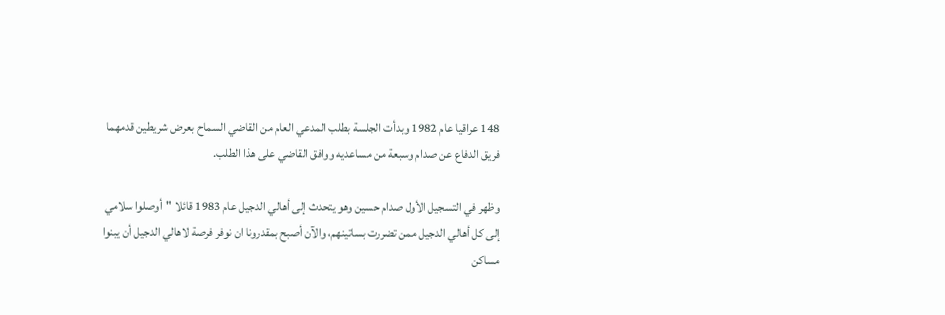148 عراقيا عام 1982 وبدأت الجلسة بطلب المدعي العام من القاضي السماح بعرض شريطين قدمهما فريق الدفاع عن صدام وسبعة من مساعديه ووافق القاضي على هذا الطلب.

وظهر في التسجيل الأول صدام حسين وهو يتحدث إلى أهالي الدجيل عام 1983 قائلا "أوصلوا سلامي إلى كل أهالي الدجيل ممن تضررت بساتينهم، والآن أصبح بمقدرونا ان نوفر فرصة لاهالي الدجيل أن يبنوا مساكن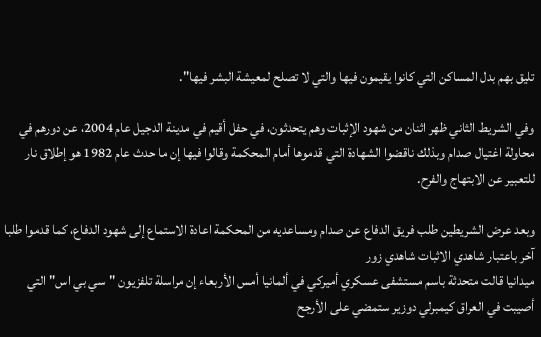تليق بهم بدل المساكن التي كانوا يقيمون فيها والتي لا تصلح لمعيشة البشر فيها".

وفي الشريط الثاني ظهر اثنان من شهود الإثبات وهم يتحدثون، في حفل أقيم في مدينة الدجيل عام 2004، عن دورهم في محاولة اغتيال صدام وبذلك ناقضوا الشهادة التي قدموها أمام المحكمة وقالوا فيها إن ما حدث عام 1982 هو إطلاق نار للتعبير عن الابتهاج والفرح.

وبعد عرض الشريطين طلب فريق الدفاع عن صدام ومساعديه من المحكمة اعادة الاستماع إلى شهود الدفاع، كما قدموا طلبا آخر باعتبار شاهدي الاثبات شاهدي زور
ميدانيا قالت متحدثة باسم مستشفى عسكري أميركي في ألمانيا أمس الأربعاء إن مراسلة تلفزيون "سي بي اس" التي أصيبت في العراق كيمبرلي دوزير ستمضي على الأرجح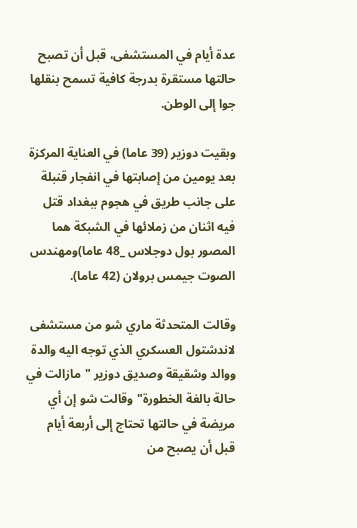عدة أيام في المستشفى، قبل أن تصبح حالتها مستقرة بدرجة كافية تسمح بنقلها جوا إلى الوطن.

وبقيت دوزير (39 عاما) في العناية المركزة بعد يومين من إصابتها في انفجار قنبلة على جانب طريق في هجوم ببغداد قتل فيه اثنان من زملائها في الشبكة هما المصور بول دوجلاس _48 عاما)ومهندس الصوت جيمس برولان (42 عاما).

وقالت المتحدثة ماري شو من مستشفى لاندشتول العسكري الذي توجه اليه والدة ووالد وشقيقة وصديق دوزير "مازالت في حالة بالغة الخطورة" وقالت شو إن أي مريضة في حالتها تحتاج إلى أربعة أيام قبل أن يصبح من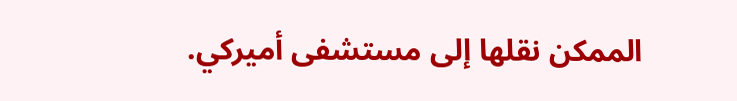الممكن نقلها إلى مستشفى أميركي.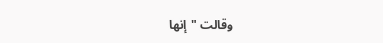وقالت "إنها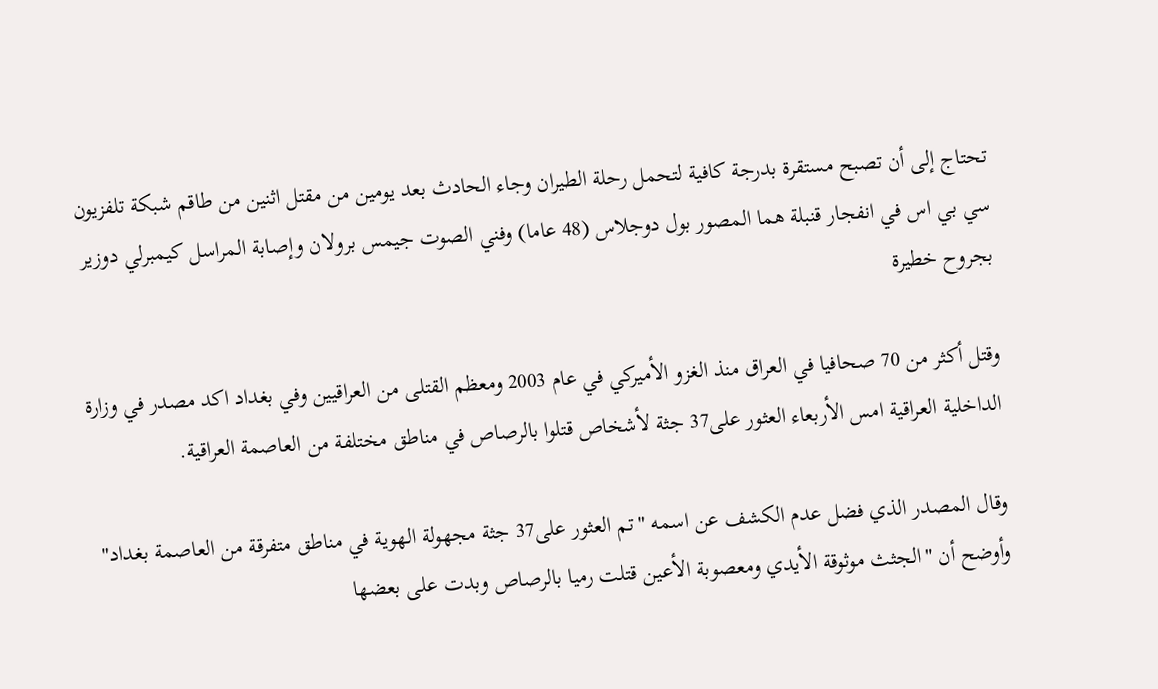تحتاج إلى أن تصبح مستقرة بدرجة كافية لتحمل رحلة الطيران وجاء الحادث بعد يومين من مقتل اثنين من طاقم شبكة تلفزيون سي بي اس في انفجار قنبلة هما المصور بول دوجلاس (48 عاما) وفني الصوت جيمس برولان وإصابة المراسل كيمبرلي دوزير بجروح خطيرة

وقتل أكثر من 70 صحافيا في العراق منذ الغزو الأميركي في عام 2003 ومعظم القتلى من العراقيين وفي بغداد اكد مصدر في وزارة الداخلية العراقية امس الأربعاء العثور على37 جثة لأشخاص قتلوا بالرصاص في مناطق مختلفة من العاصمة العراقية.

وقال المصدر الذي فضل عدم الكشف عن اسمه "تم العثور على37 جثة مجهولة الهوية في مناطق متفرقة من العاصمة بغداد" وأوضح أن "الجثث موثوقة الأيدي ومعصوبة الأعين قتلت رميا بالرصاص وبدت على بعضها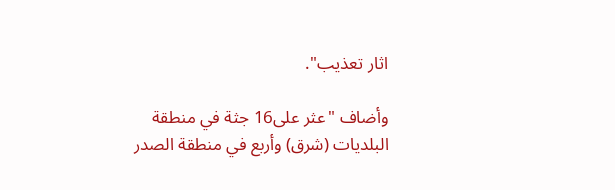اثار تعذيب".

وأضاف "عثر على16 جثة في منطقة البلديات (شرق) وأربع في منطقة الصدر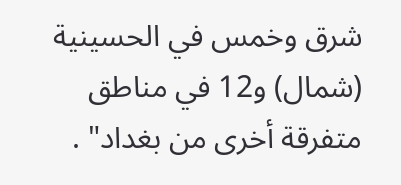شرق وخمس في الحسينية (شمال) و12 في مناطق متفرقة أخرى من بغداد" .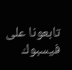تابعونا على فيسبوك